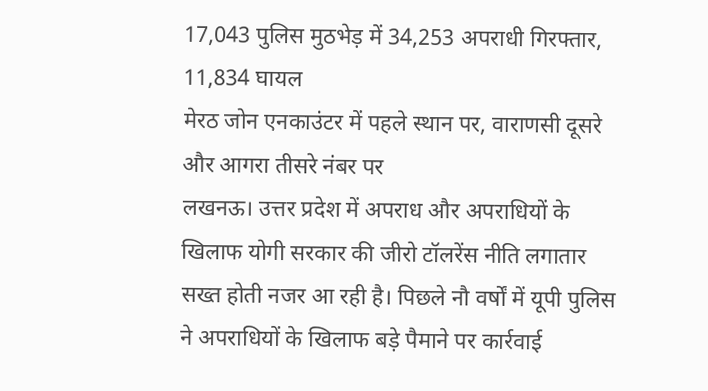17,043 पुलिस मुठभेड़ में 34,253 अपराधी गिरफ्तार, 11,834 घायल
मेरठ जोन एनकाउंटर में पहले स्थान पर, वाराणसी दूसरे और आगरा तीसरे नंबर पर
लखनऊ। उत्तर प्रदेश में अपराध और अपराधियों के खिलाफ योगी सरकार की जीरो टॉलरेंस नीति लगातार सख्त होती नजर आ रही है। पिछले नौ वर्षों में यूपी पुलिस ने अपराधियों के खिलाफ बड़े पैमाने पर कार्रवाई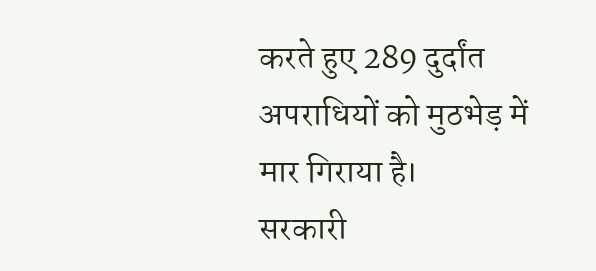करते हुए 289 दुर्दांत अपराधियों को मुठभेड़ में मार गिराया है।
सरकारी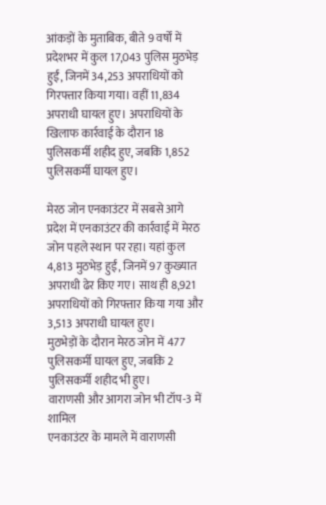आंकड़ों के मुताबिक, बीते 9 वर्षों में प्रदेशभर में कुल 17,043 पुलिस मुठभेड़ हुईं, जिनमें 34,253 अपराधियों को गिरफ्तार किया गया। वहीं 11,834 अपराधी घायल हुए। अपराधियों के खिलाफ कार्रवाई के दौरान 18 पुलिसकर्मी शहीद हुए, जबकि 1,852 पुलिसकर्मी घायल हुए।

मेरठ जोन एनकाउंटर में सबसे आगे
प्रदेश में एनकाउंटर की कार्रवाई में मेरठ जोन पहले स्थान पर रहा। यहां कुल 4,813 मुठभेड़ हुईं, जिनमें 97 कुख्यात अपराधी ढेर किए गए। साथ ही 8,921 अपराधियों को गिरफ्तार किया गया और 3,513 अपराधी घायल हुए।
मुठभेड़ों के दौरान मेरठ जोन में 477 पुलिसकर्मी घायल हुए, जबकि 2 पुलिसकर्मी शहीद भी हुए।
वाराणसी और आगरा जोन भी टॉप-3 में शामिल
एनकाउंटर के मामले में वाराणसी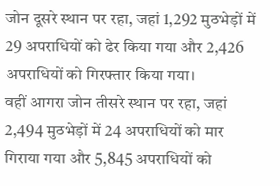जोन दूसरे स्थान पर रहा, जहां 1,292 मुठभेड़ों में 29 अपराधियों को ढेर किया गया और 2,426 अपराधियों को गिरफ्तार किया गया।
वहीं आगरा जोन तीसरे स्थान पर रहा, जहां 2,494 मुठभेड़ों में 24 अपराधियों को मार गिराया गया और 5,845 अपराधियों को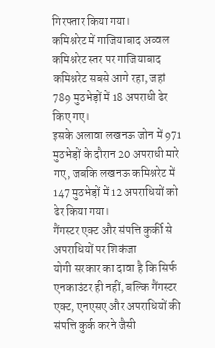गिरफ्तार किया गया।
कमिश्नरेट में गाजियाबाद अव्वल
कमिश्नरेट स्तर पर गाजियाबाद कमिश्नरेट सबसे आगे रहा, जहां 789 मुठभेड़ों में 18 अपराधी ढेर किए गए।
इसके अलावा लखनऊ जोन में 971 मुठभेड़ों के दौरान 20 अपराधी मारे गए, जबकि लखनऊ कमिश्नरेट में 147 मुठभेड़ों में 12 अपराधियों को ढेर किया गया।
गैंगस्टर एक्ट और संपत्ति कुर्की से अपराधियों पर शिकंजा
योगी सरकार का दावा है कि सिर्फ एनकाउंटर ही नहीं, बल्कि गैंगस्टर एक्ट, एनएसए और अपराधियों की संपत्ति कुर्क करने जैसी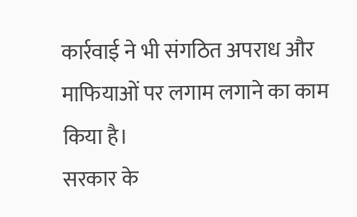कार्रवाई ने भी संगठित अपराध और माफियाओं पर लगाम लगाने का काम किया है।
सरकार के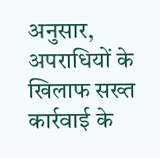अनुसार, अपराधियों के खिलाफ सख्त कार्रवाई के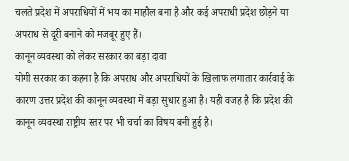चलते प्रदेश में अपराधियों में भय का माहौल बना है और कई अपराधी प्रदेश छोड़ने या अपराध से दूरी बनाने को मजबूर हुए हैं।
कानून व्यवस्था को लेकर सरकार का बड़ा दावा
योगी सरकार का कहना है कि अपराध और अपराधियों के खिलाफ लगातार कार्रवाई के कारण उत्तर प्रदेश की कानून व्यवस्था में बड़ा सुधार हुआ है। यही वजह है कि प्रदेश की कानून व्यवस्था राष्ट्रीय स्तर पर भी चर्चा का विषय बनी हुई है।